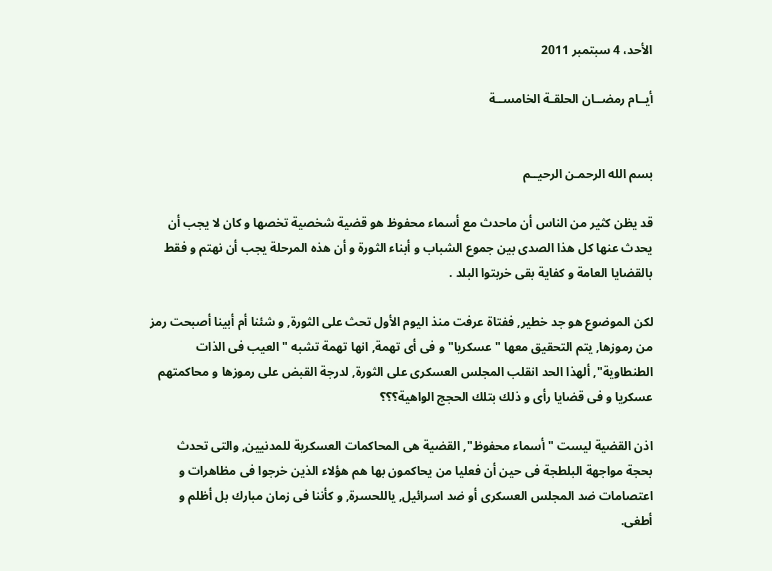الأحد، 4 سبتمبر 2011

أيــام رمضــان الحلقـة الخامســة


بسم الله الرحمـن الرحيــم

قد يظن كثير من الناس أن ماحدث مع أسماء محفوظ هو قضية شخصية تخصها و كان لا يجب أن يحدث عنها كل هذا الصدى بين جموع الشباب و أبناء الثورة و أن هذه المرحلة يجب أن نهتم و فقط بالقضايا العامة و كفاية بقى خربتوا البلد .

لكن الموضوع هو جد خطير, ففتاة عرفت منذ اليوم الأول تحث على الثورة, و شئنا أم أبينا أصبحت رمز من رموزها, يتم التحقيق معها "عسكريا" و فى أى تهمة, انها تهمة تشبه "العيب فى الذات الطنطاوية", ألهذا الحد انقلب المجلس العسكرى على الثورة, لدرجة القبض على رموزها و محاكمتهم عسكريا و فى قضايا رأى و ذلك بتلك الحجج الواهية؟؟؟

اذن القضية ليست "أسماء محفوظ", القضية هى المحاكمات العسكرية للمدنيين, والتى تحدث بحجة مواجهة البلطجة فى حين أن فعليا من يحاكمون بها هم هؤلاء الذين خرجوا فى مظاهرات و اعتصامات ضد المجلس العسكرى أو ضد اسرائيل, ياللحسرة, و كأننا فى زمان مبارك بل أظلم و أطغى.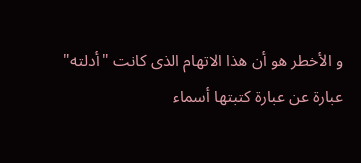و الأخطر هو أن هذا الاتهام الذى كانت "أدلته" عبارة عن عبارة كتبتها أسماء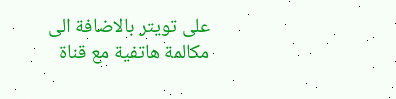على تويتر بالاضافة الى مكالمة هاتفية مع قناة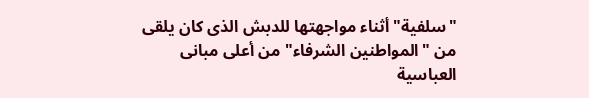"سلفية" أثناء مواجهتها للدبش الذى كان يلقى من "المواطنين الشرفاء" من أعلى مبانى العباسية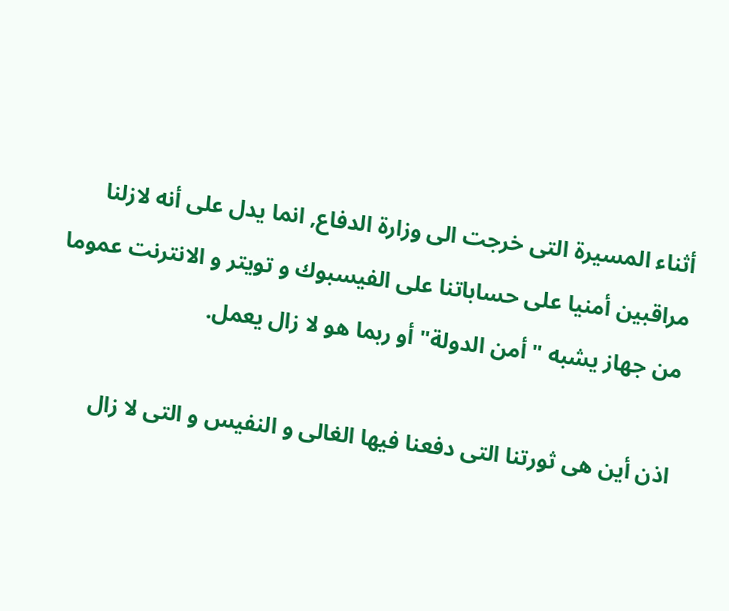أثناء المسيرة التى خرجت الى وزارة الدفاع, انما يدل على أنه لازلنا مراقبين أمنيا على حساباتنا على الفيسبوك و تويتر و الانترنت عموما من جهاز يشبه "أمن الدولة" أو ربما هو لا زال يعمل.

اذن أين هى ثورتنا التى دفعنا فيها الغالى و النفيس و التى لا زال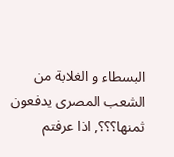البسطاء و الغلابة من الشعب المصرى يدفعون ثمنها؟؟؟, اذا عرفتم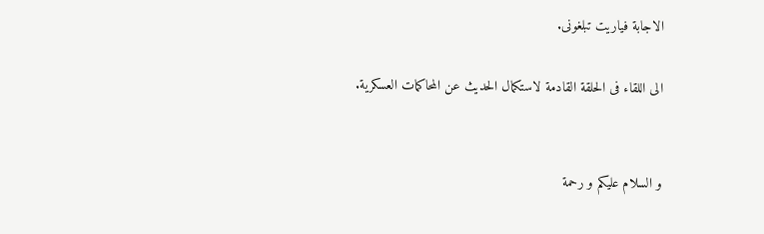الاجابة فياريت تبلغونى.

الى اللقاء فى الحلقة القادمة لاستكمال الحديث عن المحاكمات العسكرية.


و السلام عليكم و رحمة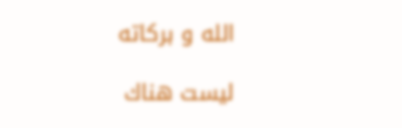الله و بركاته

ليست هناك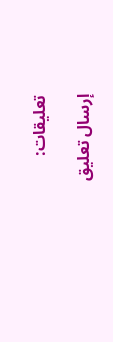تعليقات:

إرسال تعليق